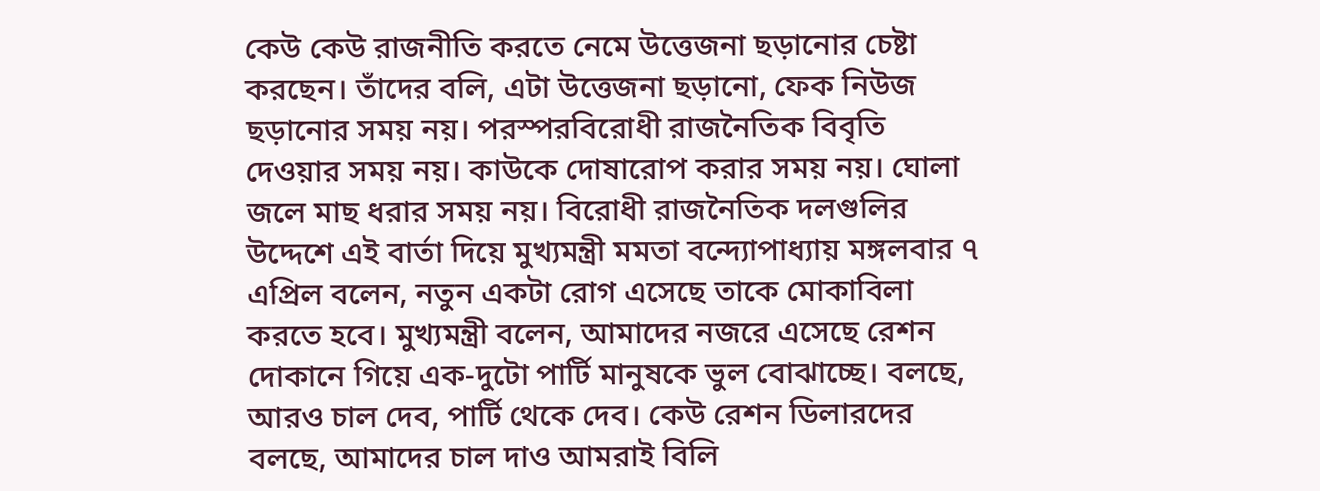কেউ কেউ রাজনীতি করতে নেমে উত্তেজনা ছড়ানোর চেষ্টা করছেন। তাঁদের বলি, এটা উত্তেজনা ছড়ানো, ফেক নিউজ ছড়ানোর সময় নয়। পরস্পরবিরোধী রাজনৈতিক বিবৃতি দেওয়ার সময় নয়। কাউকে দোষারোপ করার সময় নয়। ঘোলা জলে মাছ ধরার সময় নয়। বিরোধী রাজনৈতিক দলগুলির উদ্দেশে এই বার্তা দিয়ে মুখ্যমন্ত্রী মমতা বন্দ্যোপাধ্যায় মঙ্গলবার ৭ এপ্রিল বলেন, নতুন একটা রোগ এসেছে তাকে মোকাবিলা করতে হবে। মুখ্যমন্ত্রী বলেন, আমাদের নজরে এসেছে রেশন দোকানে গিয়ে এক-দুটো পার্টি মানুষকে ভুল বোঝাচ্ছে। বলছে, আরও চাল দেব, পার্টি থেকে দেব। কেউ রেশন ডিলারদের বলছে, আমাদের চাল দাও আমরাই বিলি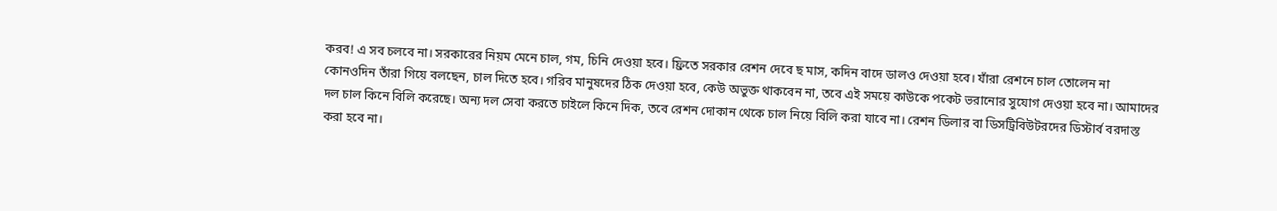করব! এ সব চলবে না। সরকারের নিয়ম মেনে চাল, গম, চিনি দেওয়া হবে। ফ্রিতে সরকার রেশন দেবে ছ মাস, কদিন বাদে ডালও দেওয়া হবে। যাঁরা রেশনে চাল তোলেন না কোনওদিন তাঁরা গিয়ে বলছেন, চাল দিতে হবে। গরিব মানুষদের ঠিক দেওয়া হবে, কেউ অভুক্ত থাকবেন না, তবে এই সময়ে কাউকে পকেট ভরানোর সুযোগ দেওয়া হবে না। আমাদের দল চাল কিনে বিলি করেছে। অন্য দল সেবা করতে চাইলে কিনে দিক, তবে রেশন দোকান থেকে চাল নিয়ে বিলি করা যাবে না। রেশন ডিলার বা ডিসট্রিবিউটরদের ডিস্টার্ব বরদাস্ত করা হবে না।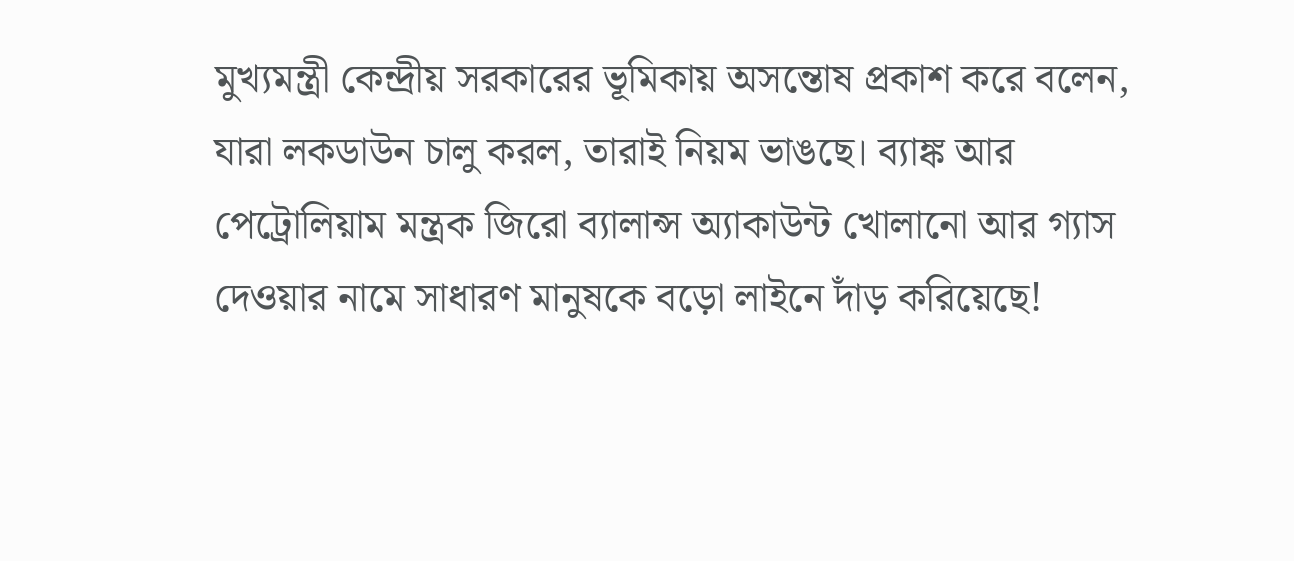মুখ্যমন্ত্রী কেন্দ্রীয় সরকারের ভূমিকায় অসন্তোষ প্রকাশ করে বলেন, যারা লকডাউন চালু করল, তারাই নিয়ম ভাঙছে। ব্যাঙ্ক আর পেট্রোলিয়াম মন্ত্রক জিরো ব্যালান্স অ্যাকাউন্ট খোলানো আর গ্যাস দেওয়ার নামে সাধারণ মানুষকে বড়ো লাইনে দাঁড় করিয়েছে!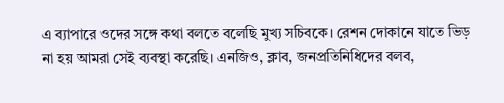এ ব্যাপারে ওদের সঙ্গে কথা বলতে বলেছি মুখ্য সচিবকে। রেশন দোকানে যাতে ভিড় না হয় আমরা সেই ব্যবস্থা করেছি। এনজিও, ক্লাব, জনপ্রতিনিধিদের বলব,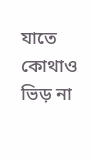যাতে কোথাও ভিড় না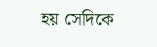হয় সেদিকে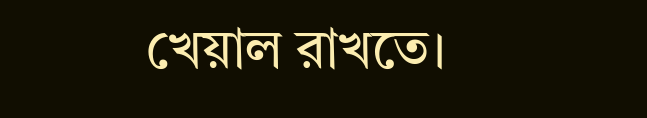খেয়াল রাখতে।